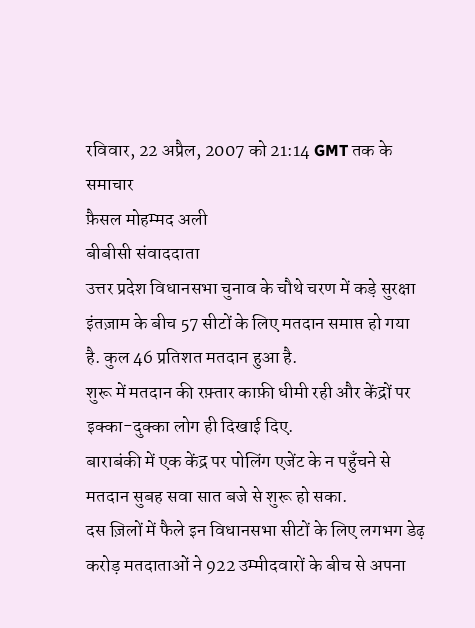रविवार, 22 अप्रैल, 2007 को 21:14 GMT तक के समाचार
फ़ैसल मोहम्मद अली
बीबीसी संवाददाता
उत्तर प्रदेश विधानसभा चुनाव के चौथे चरण में कड़े सुरक्षा इंतज़ाम के बीच 57 सीटों के लिए मतदान समाप्त हो गया है. कुल 46 प्रतिशत मतदान हुआ है.
शुरू में मतदान की रफ़्तार काफ़ी धीमी रही और केंद्रों पर इक्का-दुक्का लोग ही दिखाई दिए.
बाराबंकी में एक केंद्र पर पोलिंग एजेंट के न पहुँचने से मतदान सुबह सवा सात बजे से शुरू हो सका.
दस ज़िलों में फैले इन विधानसभा सीटों के लिए लगभग डेढ़ करोड़ मतदाताओं ने 922 उम्मीदवारों के बीच से अपना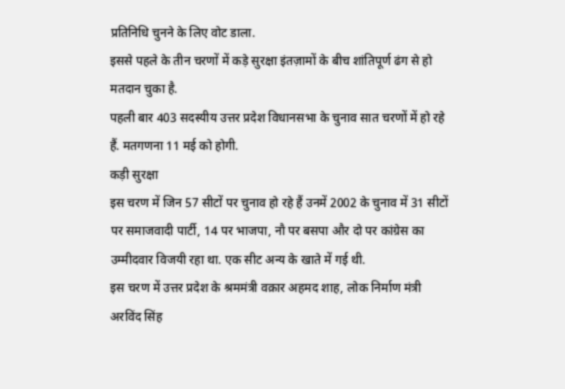प्रतिनिधि चुनने के लिए वोट डाला.
इससे पहले के तीन चरणों में कड़े सुरक्षा इंतज़ामों के बीच शांतिपूर्ण ढंग से हो मतदान चुका है.
पहली बार 403 सदस्यीय उत्तर प्रदेश विधानसभा के चुनाव सात चरणों में हो रहे हैं. मतगणना 11 मई को होगी.
कड़ी सुरक्षा
इस चरण में जिन 57 सीटों पर चुनाव हो रहे हैं उनमें 2002 के चुनाव में 31 सीटों पर समाजवादी पार्टी, 14 पर भाजपा, नौ पर बसपा और दो पर कांग्रेस का उम्मीदवार विजयी रहा था. एक सीट अन्य के खाते में गई थी.
इस चरण में उत्तर प्रदेश के श्रममंत्री वक़ार अहमद शाह, लोक निर्माण मंत्री अरविंद सिंह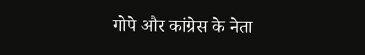गोपे और कांग्रेस के नेता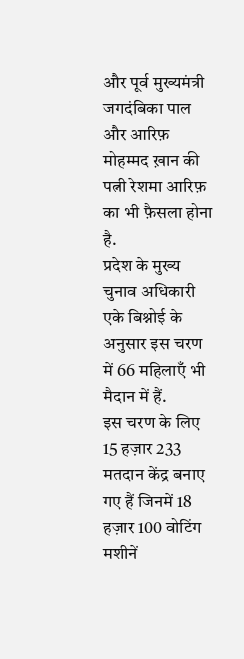और पूर्व मुख्यमंत्री जगदंबिका पाल और आरिफ़ मोहम्मद ख़ान की पत्नी रेशमा आरिफ़ का भी फ़ैसला होना है.
प्रदेश के मुख्य चुनाव अधिकारी एके बिश्नोई के अनुसार इस चरण में 66 महिलाएँ भी मैदान में हैं.
इस चरण के लिए 15 हज़ार 233 मतदान केंद्र बनाए गए हैं जिनमें 18 हज़ार 100 वोटिंग मशीनें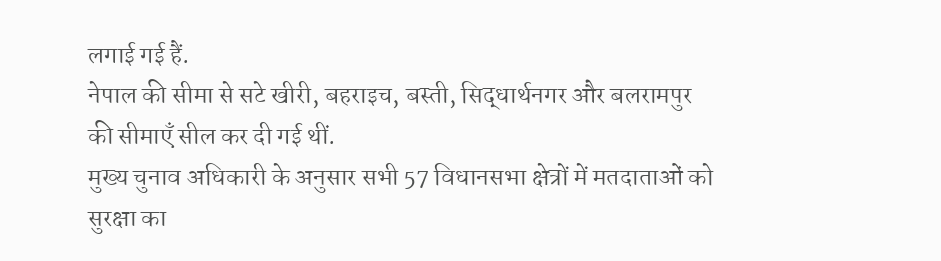लगाई गई हैं.
नेपाल की सीमा से सटे खीरी, बहराइच, बस्ती, सिद्धार्थनगर और बलरामपुर की सीमाएँ सील कर दी गई थीं.
मुख्य चुनाव अधिकारी के अनुसार सभी 57 विधानसभा क्षेत्रों में मतदाताओं को सुरक्षा का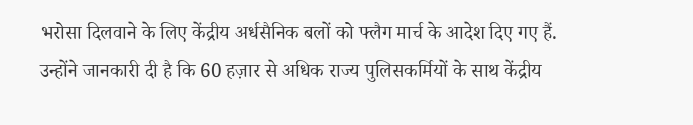भरोसा दिलवाने के लिए केंद्रीय अर्धसैनिक बलों को फ्लैग मार्च के आदेश दिए गए हैं.
उन्होंने जानकारी दी है कि 60 हज़ार से अधिक राज्य पुलिसकर्मियों के साथ केंद्रीय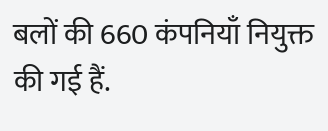बलों की 660 कंपनियाँ नियुक्त की गई हैं.